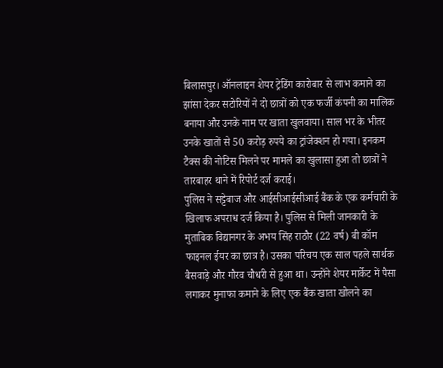बिलासपुर। ऑनलाइन शेयर ट्रेडिंग कारोबार से लाभ कमाने का झांसा देकर सटोरियों ने दो छात्रों को एक फर्जी कंपनी का मालिक बनाया और उनके नाम पर खाता खुलवाया। साल भर के भीतर उनके खातों से 50 करोड़ रुपये का ट्रांजेक्शन हो गया। इनकम टैक्स की नोटिस मिलने पर मामले का खुलासा हुआ तो छात्रों ने तारबाहर थाने में रिपोर्ट दर्ज कराई।
पुलिस ने सट्टेबाज और आईसीआईसीआई बैंक के एक कर्मचारी के खिलाफ अपराध दर्ज किया है। पुलिस से मिली जानकारी के मुताबिक विद्यानगर के अभय सिंह राठौर (22 वर्ष) बी कॉम फाइनल ईयर का छात्र है। उसका परिचय एक साल पहले सार्थक बैसवाड़े और गौरव चौधरी से हुआ था। उन्होंने शेयर मार्केट में पैसा लगाकर मुनाफा कमाने के लिए एक बैंक खाता खोलने का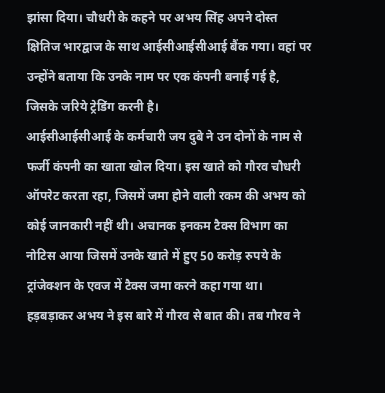झांसा दिया। चौधरी के कहने पर अभय सिंह अपने दोस्त क्षितिज भारद्वाज के साथ आईसीआईसीआई बैंक गया। वहां पर उन्होंने बताया कि उनके नाम पर एक कंपनी बनाई गई है, जिसके जरिये ट्रेडिंग करनी है।
आईसीआईसीआई के कर्मचारी जय दुबे ने उन दोनों के नाम से फर्जी कंपनी का खाता खोल दिया। इस खाते को गौरव चौधरी ऑपरेट करता रहा, जिसमें जमा होने वाली रकम की अभय को कोई जानकारी नहीं थी। अचानक इनकम टैक्स विभाग का नोटिस आया जिसमें उनके खाते में हुए 50 करोड़ रुपये के ट्रांजेक्शन के एवज में टैक्स जमा करने कहा गया था।
हड़बड़ाकर अभय ने इस बारे में गौरव से बात की। तब गौरव ने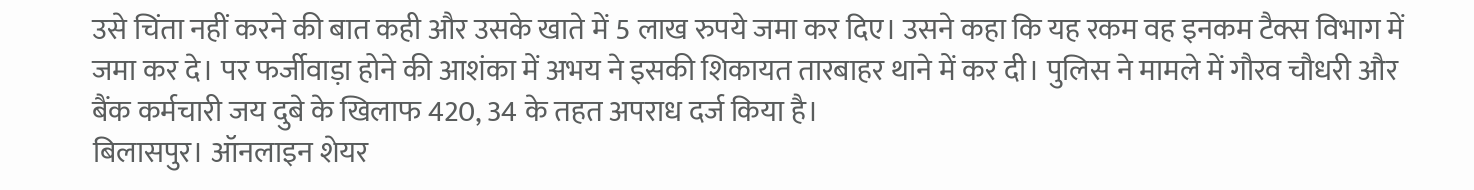उसे चिंता नहीं करने की बात कही और उसके खाते में 5 लाख रुपये जमा कर दिए। उसने कहा कि यह रकम वह इनकम टैक्स विभाग में जमा कर दे। पर फर्जीवाड़ा होने की आशंका में अभय ने इसकी शिकायत तारबाहर थाने में कर दी। पुलिस ने मामले में गौरव चौधरी और बैंक कर्मचारी जय दुबे के खिलाफ 420, 34 के तहत अपराध दर्ज किया है।
बिलासपुर। ऑनलाइन शेयर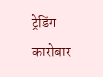ट्रेडिंग कारोबार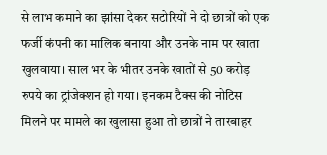से लाभ कमाने का झांसा देकर सटोरियों ने दो छात्रों को एक फर्जी कंपनी का मालिक बनाया और उनके नाम पर खाता खुलवाया। साल भर के भीतर उनके खातों से 50 करोड़ रुपये का ट्रांजेक्शन हो गया। इनकम टैक्स की नोटिस मिलने पर मामले का खुलासा हुआ तो छात्रों ने तारबाहर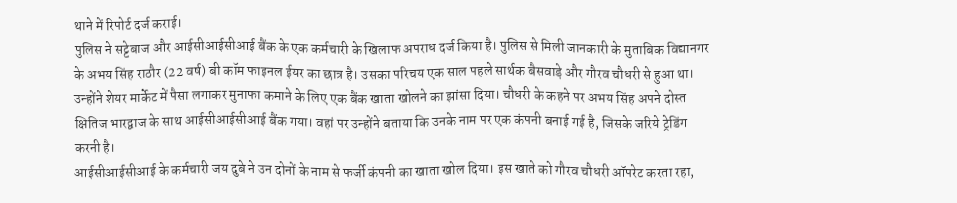थाने में रिपोर्ट दर्ज कराई।
पुलिस ने सट्टेबाज और आईसीआईसीआई बैंक के एक कर्मचारी के खिलाफ अपराध दर्ज किया है। पुलिस से मिली जानकारी के मुताबिक विद्यानगर के अभय सिंह राठौर (22 वर्ष) बी कॉम फाइनल ईयर का छात्र है। उसका परिचय एक साल पहले सार्थक बैसवाड़े और गौरव चौधरी से हुआ था। उन्होंने शेयर मार्केट में पैसा लगाकर मुनाफा कमाने के लिए एक बैंक खाता खोलने का झांसा दिया। चौधरी के कहने पर अभय सिंह अपने दोस्त क्षितिज भारद्वाज के साथ आईसीआईसीआई बैंक गया। वहां पर उन्होंने बताया कि उनके नाम पर एक कंपनी बनाई गई है, जिसके जरिये ट्रेडिंग करनी है।
आईसीआईसीआई के कर्मचारी जय दुबे ने उन दोनों के नाम से फर्जी कंपनी का खाता खोल दिया। इस खाते को गौरव चौधरी ऑपरेट करता रहा,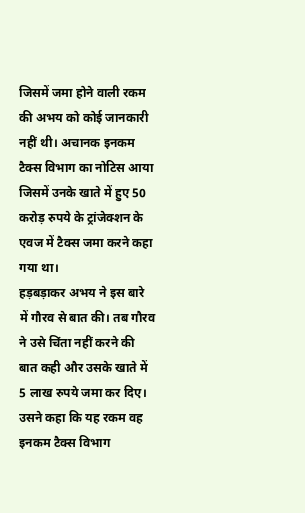जिसमें जमा होने वाली रकम की अभय को कोई जानकारी नहीं थी। अचानक इनकम टैक्स विभाग का नोटिस आया जिसमें उनके खाते में हुए 50 करोड़ रुपये के ट्रांजेक्शन के एवज में टैक्स जमा करने कहा गया था।
हड़बड़ाकर अभय ने इस बारे में गौरव से बात की। तब गौरव ने उसे चिंता नहीं करने की बात कही और उसके खाते में 5 लाख रुपये जमा कर दिए। उसने कहा कि यह रकम वह इनकम टैक्स विभाग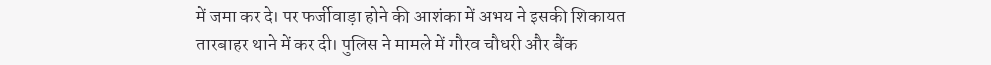में जमा कर दे। पर फर्जीवाड़ा होने की आशंका में अभय ने इसकी शिकायत तारबाहर थाने में कर दी। पुलिस ने मामले में गौरव चौधरी और बैंक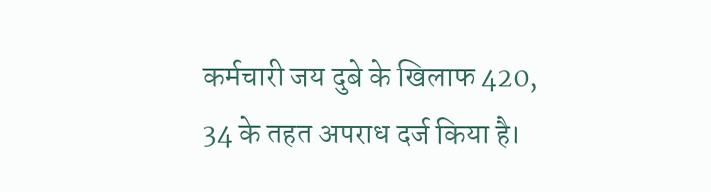कर्मचारी जय दुबे के खिलाफ 420, 34 के तहत अपराध दर्ज किया है।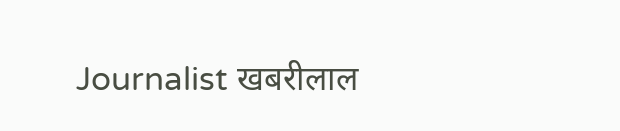Journalist खबरीलाल